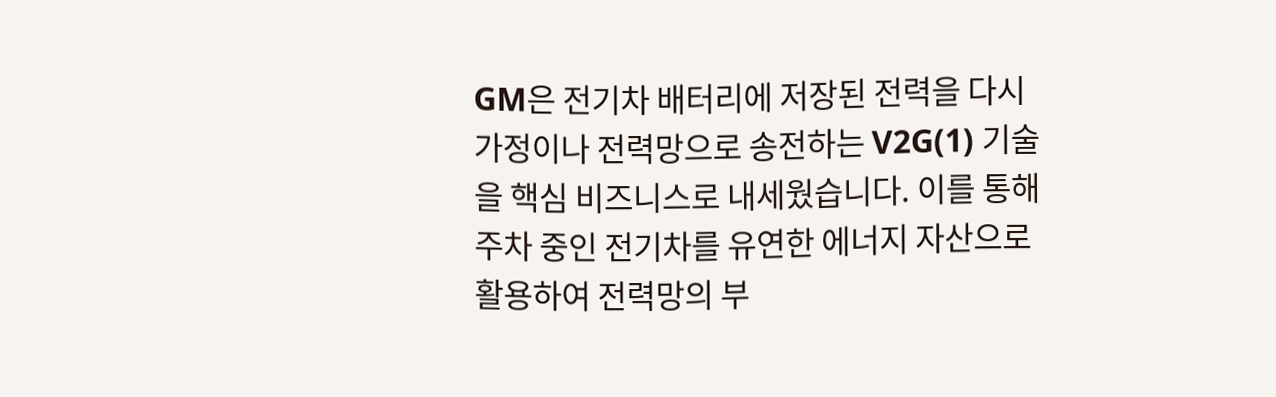GM은 전기차 배터리에 저장된 전력을 다시 가정이나 전력망으로 송전하는 V2G(1) 기술을 핵심 비즈니스로 내세웠습니다. 이를 통해 주차 중인 전기차를 유연한 에너지 자산으로 활용하여 전력망의 부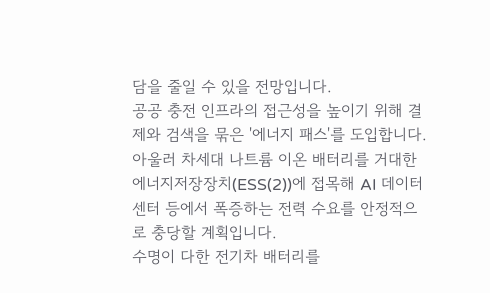담을 줄일 수 있을 전망입니다.
공공 충전 인프라의 접근성을 높이기 위해 결제와 검색을 묶은 '에너지 패스'를 도입합니다. 아울러 차세대 나트륨 이온 배터리를 거대한 에너지저장장치(ESS(2))에 접목해 AI 데이터센터 등에서 폭증하는 전력 수요를 안정적으로 충당할 계획입니다.
수명이 다한 전기차 배터리를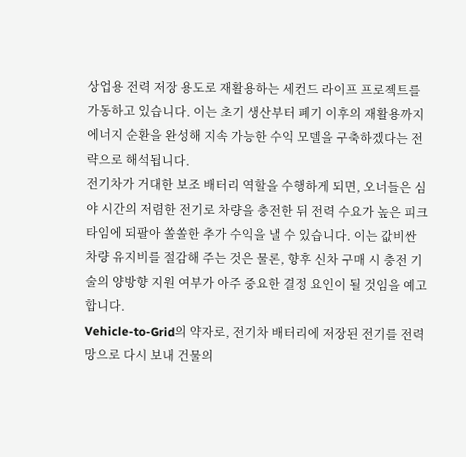상업용 전력 저장 용도로 재활용하는 세컨드 라이프 프로젝트를 가동하고 있습니다. 이는 초기 생산부터 폐기 이후의 재활용까지 에너지 순환을 완성해 지속 가능한 수익 모델을 구축하겠다는 전략으로 해석됩니다.
전기차가 거대한 보조 배터리 역할을 수행하게 되면, 오너들은 심야 시간의 저렴한 전기로 차량을 충전한 뒤 전력 수요가 높은 피크타임에 되팔아 쏠쏠한 추가 수익을 낼 수 있습니다. 이는 값비싼 차량 유지비를 절감해 주는 것은 물론, 향후 신차 구매 시 충전 기술의 양방향 지원 여부가 아주 중요한 결정 요인이 될 것임을 예고합니다.
Vehicle-to-Grid의 약자로, 전기차 배터리에 저장된 전기를 전력망으로 다시 보내 건물의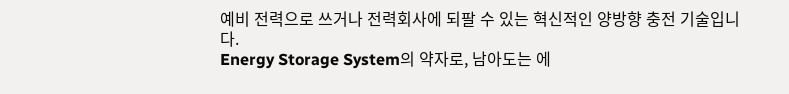예비 전력으로 쓰거나 전력회사에 되팔 수 있는 혁신적인 양방향 충전 기술입니다.
Energy Storage System의 약자로, 남아도는 에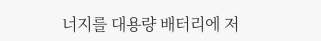너지를 대용량 배터리에 저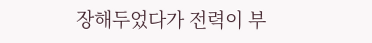장해두었다가 전력이 부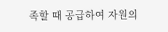족할 때 공급하여 자원의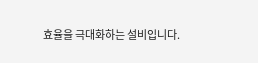효율을 극대화하는 설비입니다.